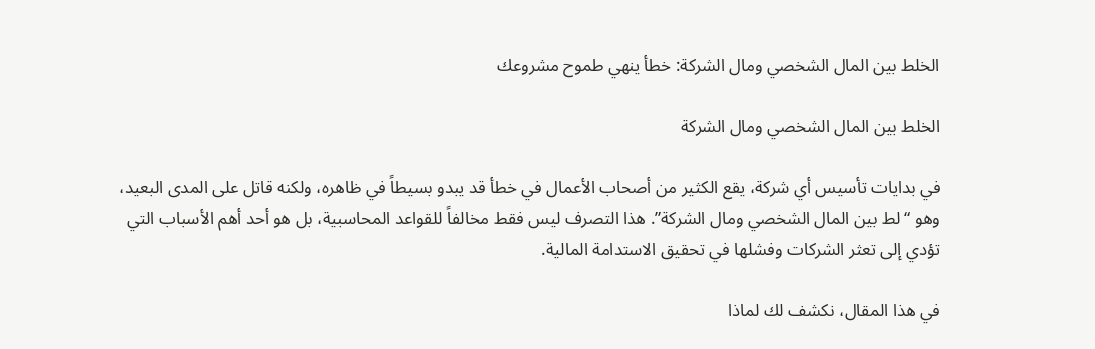الخلط بين المال الشخصي ومال الشركة: خطأ ينهي طموح مشروعك

الخلط بين المال الشخصي ومال الشركة

في بدايات تأسيس أي شركة، يقع الكثير من أصحاب الأعمال في خطأ قد يبدو بسيطاً في ظاهره، ولكنه قاتل على المدى البعيد، وهو “لط بين المال الشخصي ومال الشركة”. هذا التصرف ليس فقط مخالفاً للقواعد المحاسبية، بل هو أحد أهم الأسباب التي تؤدي إلى تعثر الشركات وفشلها في تحقيق الاستدامة المالية.

في هذا المقال، نكشف لك لماذا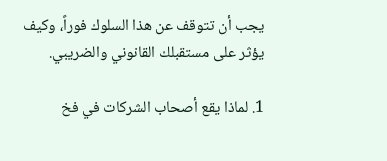يجب أن تتوقف عن هذا السلوك فوراً، وكيف يؤثر على مستقبلك القانوني والضريبي.

1. لماذا يقع أصحاب الشركات في فخ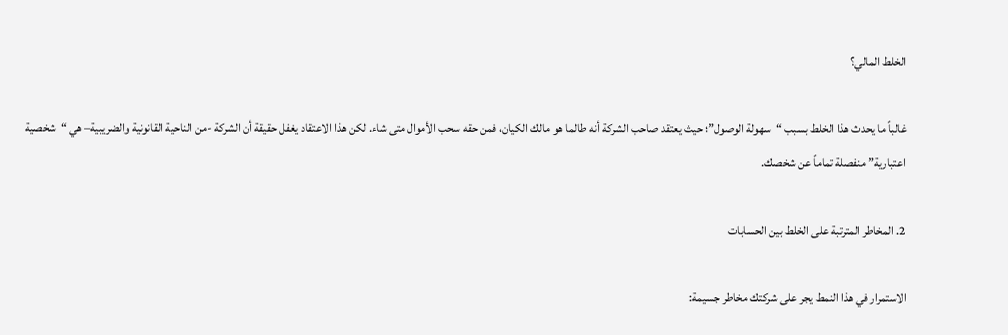الخلط المالي؟

غالباً ما يحدث هذا الخلط بسبب “سهولة الوصول”؛ حيث يعتقد صاحب الشركة أنه طالما هو مالك الكيان، فمن حقه سحب الأموال متى شاء. لكن هذا الاعتقاد يغفل حقيقة أن الشركة -من الناحية القانونية والضريبية– هي “شخصية اعتبارية” منفصلة تماماً عن شخصك.

2. المخاطر المترتبة على الخلط بين الحسابات

الاستمرار في هذا النمط يجر على شركتك مخاطر جسيمة: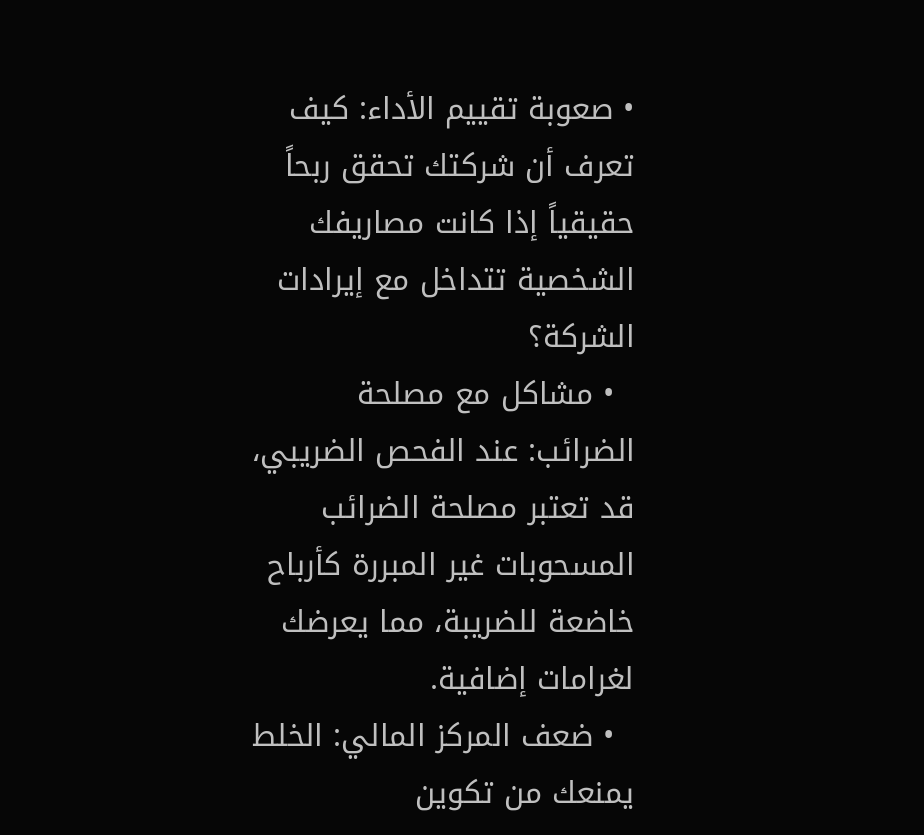• صعوبة تقييم الأداء: كيف تعرف أن شركتك تحقق ربحاً حقيقياً إذا كانت مصاريفك الشخصية تتداخل مع إيرادات الشركة؟
  • مشاكل مع مصلحة الضرائب: عند الفحص الضريبي، قد تعتبر مصلحة الضرائب المسحوبات غير المبررة كأرباح خاضعة للضريبة، مما يعرضك لغرامات إضافية.
  • ضعف المركز المالي: الخلط يمنعك من تكوين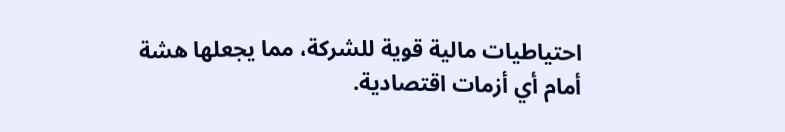احتياطيات مالية قوية للشركة، مما يجعلها هشة أمام أي أزمات اقتصادية.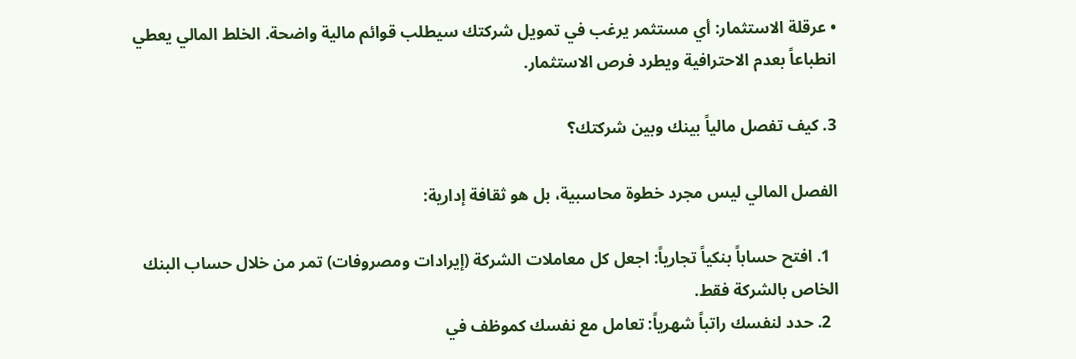• عرقلة الاستثمار: أي مستثمر يرغب في تمويل شركتك سيطلب قوائم مالية واضحة. الخلط المالي يعطي انطباعاً بعدم الاحترافية ويطرد فرص الاستثمار.

3. كيف تفصل مالياً بينك وبين شركتك؟

الفصل المالي ليس مجرد خطوة محاسبية، بل هو ثقافة إدارية:

  1. افتح حساباً بنكياً تجارياً: اجعل كل معاملات الشركة (إيرادات ومصروفات) تمر من خلال حساب البنك الخاص بالشركة فقط.
  2. حدد لنفسك راتباً شهرياً: تعامل مع نفسك كموظف في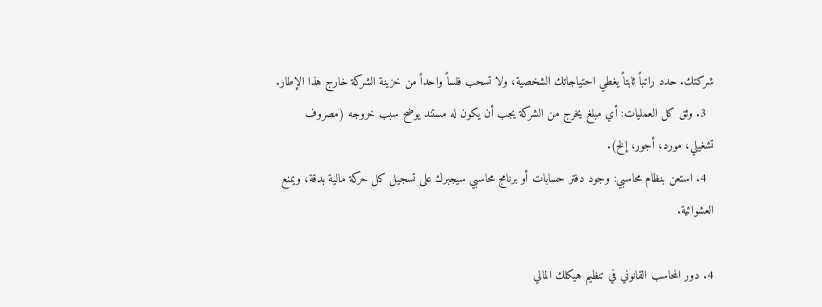شركتك. حدد راتباً ثابتاً يغطي احتياجاتك الشخصية، ولا تسحب فلساً واحداً من خزينة الشركة خارج هذا الإطار.
  3. وثق كل العمليات: أي مبلغ يخرج من الشركة يجب أن يكون له مستند يوضح سبب خروجه (مصروف تشغيلي، مورد، أجور، إلخ).
  4. استعن بنظام محاسبي: وجود دفتر حسابات أو برنامج محاسبي سيجبرك على تسجيل كل حركة مالية بدقة، ويمنع العشوائية.

4. دور المحاسب القانوني في تنظيم هيكلك المالي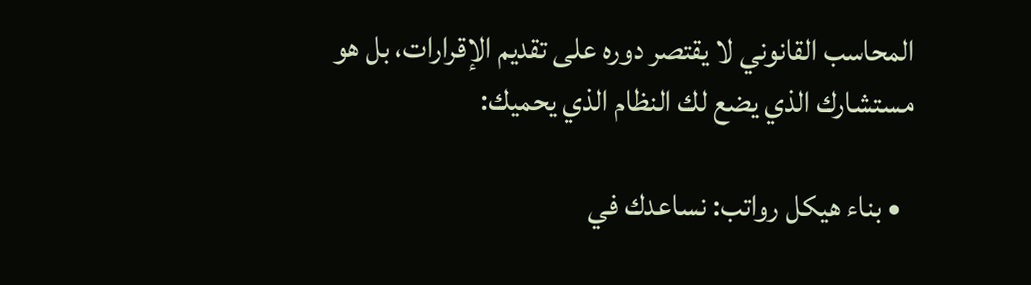المحاسب القانوني لا يقتصر دوره على تقديم الإقرارات، بل هو مستشارك الذي يضع لك النظام الذي يحميك:

  • بناء هيكل رواتب: نساعدك في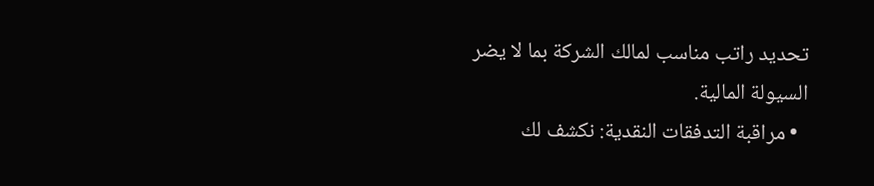تحديد راتب مناسب لمالك الشركة بما لا يضر السيولة المالية.
  • مراقبة التدفقات النقدية: نكشف لك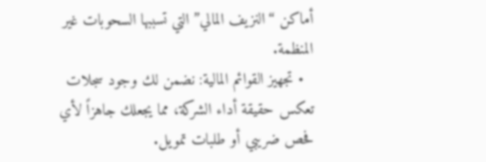أماكن “النزيف المالي” التي تسببها السحوبات غير المنظمة.
  • تجهيز القوائم المالية: نضمن لك وجود سجلات تعكس حقيقة أداء الشركة، مما يجعلك جاهزاً لأي فحص ضريبي أو طلبات تمويل.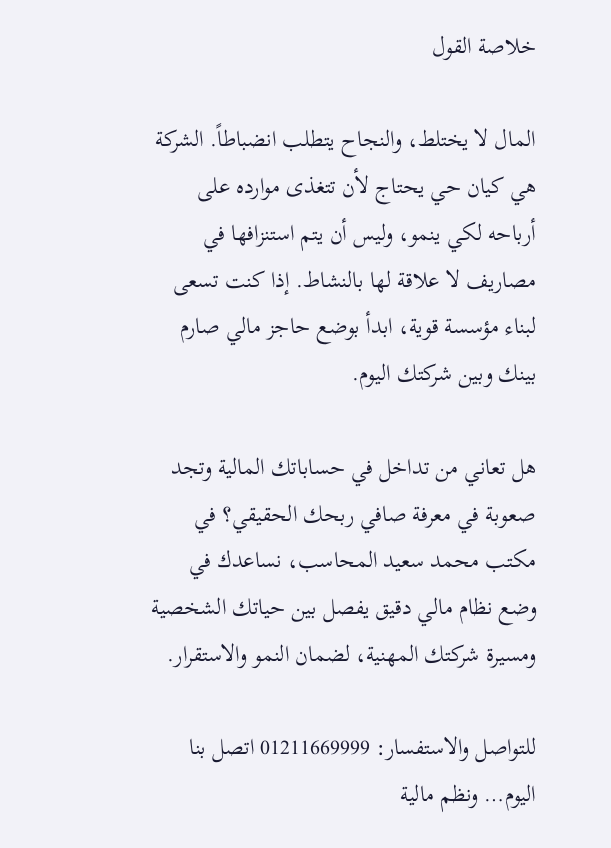خلاصة القول

المال لا يختلط، والنجاح يتطلب انضباطاً. الشركة هي كيان حي يحتاج لأن تتغذى موارده على أرباحه لكي ينمو، وليس أن يتم استنزافها في مصاريف لا علاقة لها بالنشاط. إذا كنت تسعى لبناء مؤسسة قوية، ابدأ بوضع حاجز مالي صارم بينك وبين شركتك اليوم.

هل تعاني من تداخل في حساباتك المالية وتجد صعوبة في معرفة صافي ربحك الحقيقي؟ في مكتب محمد سعيد المحاسب، نساعدك في وضع نظام مالي دقيق يفصل بين حياتك الشخصية ومسيرة شركتك المهنية، لضمان النمو والاستقرار.

للتواصل والاستفسار: 01211669999 اتصل بنا اليوم… ونظم مالية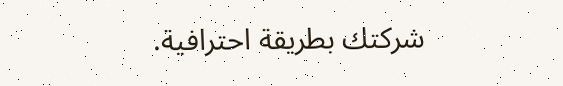شركتك بطريقة احترافية.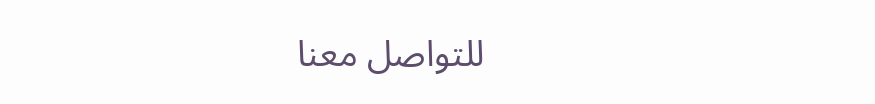للتواصل معنا